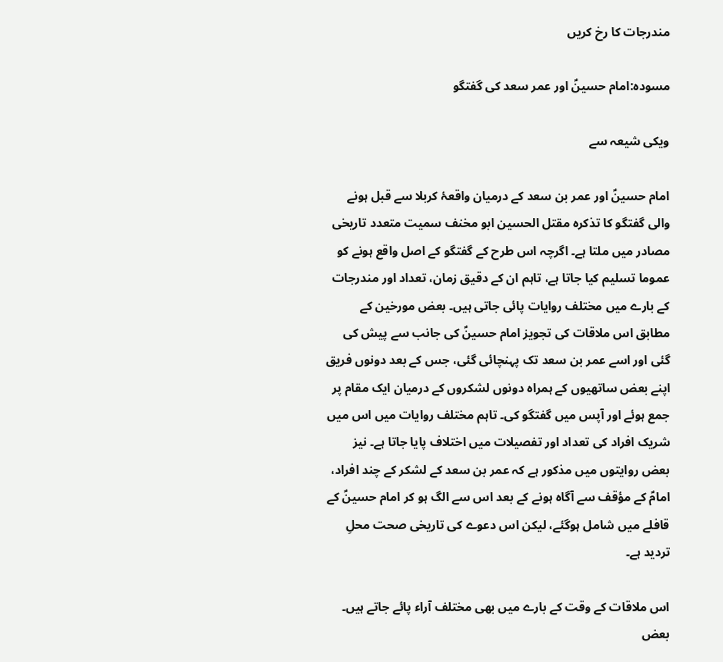مندرجات کا رخ کریں

مسودہ:امام حسینؑ اور عمر سعد کی گفتگو

ویکی شیعہ سے

امام حسینؑ اور عمر بن سعد کے درمیان واقعۂ کربلا سے قبل ہونے والی گفتگو کا تذکرہ مقتل الحسین ابو مخنف سمیت متعدد تاریخی مصادر میں ملتا ہے۔ اگرچہ اس طرح کے گفتگو کے اصل واقع ہونے کو عموما تسلیم کیا جاتا ہے، تاہم ان کے دقیق زمان، تعداد اور مندرجات کے بارے میں مختلف روایات پائی جاتی ہیں۔ بعض مورخین کے مطابق اس ملاقات کی تجویز امام حسینؑ کی جانب سے پیش کی گئی اور اسے عمر بن سعد تک پہنچائی گئی، جس کے بعد دونوں فریق اپنے بعض ساتھیوں کے ہمراہ دونوں لشکروں کے درمیان ایک مقام پر جمع ہوئے اور آپس میں گفتگو کی۔ تاہم مختلف روایات میں اس میں شریک افراد کی تعداد اور تفصیلات میں اختلاف پایا جاتا ہے۔ نیز بعض روایتوں میں مذکور ہے کہ عمر بن سعد کے لشکر کے چند افراد، امامؑ کے مؤقف سے آگاہ ہونے کے بعد اس سے الگ ہو کر امام حسینؑ کے قافلے میں شامل ہوگئے، لیکن اس دعوے کی تاریخی صحت محلِ تردید ہے۔

اس ملاقات کے وقت کے بارے میں بھی مختلف آراء پائے جاتے ہیں۔ بعض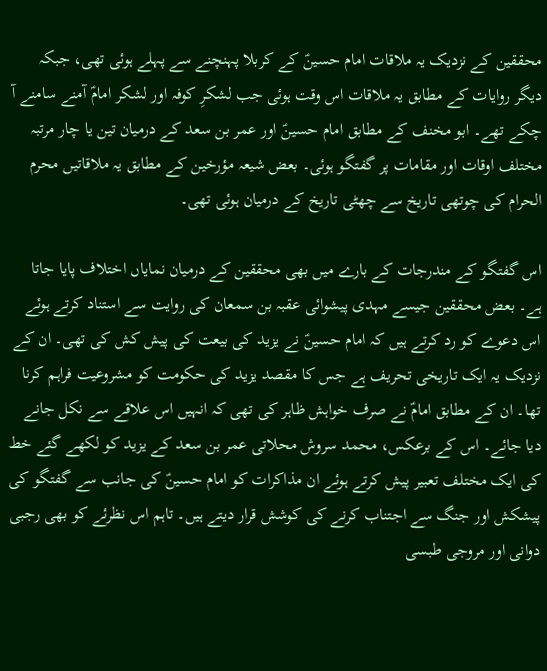محققین کے نزدیک یہ ملاقات امام حسینؑ کے کربلا پہنچنے سے پہلے ہوئی تھی، جبکہ دیگر روایات کے مطابق یہ ملاقات اس وقت ہوئی جب لشکرِ کوفہ اور لشکر امامؑ آمنے سامنے آ چکے تھے۔ ابو مخنف کے مطابق امام حسینؑ اور عمر بن سعد کے درمیان تین یا چار مرتبہ مختلف اوقات اور مقامات پر گفتگو ہوئی۔ بعض شیعہ مؤرخین کے مطابق یہ ملاقاتیں محرم الحرام کی چوتھی تاریخ سے چھٹی تاریخ کے درمیان ہوئی تھی۔

اس گفتگو کے مندرجات کے بارے میں بھی محققین کے درمیان نمایاں اختلاف پایا جاتا ہے۔ بعض محققین جیسے مہدی پیشوائی عقبہ بن سمعان کی روایت سے استناد کرتے ہوئے اس دعوے کو رد کرتے ہیں کہ امام حسینؑ نے یزید کی بیعت کی پیش کش کی تھی۔ ان کے نزدیک یہ ایک تاریخی تحریف ہے جس کا مقصد یزید کی حکومت کو مشروعیت فراہم کرنا تھا۔ ان کے مطابق امامؑ نے صرف خواہش ظاہر کی تھی کہ انہیں اس علاقے سے نکل جانے دیا جائے۔ اس کے برعکس، محمد سروش محلاتی عمر بن سعد کے یزید کو لکھے گئے خط کی ایک مختلف تعبیر پیش کرتے ہوئے ان مذاکرات کو امام حسینؑ کی جانب سے گفتگو کی پیشکش اور جنگ سے اجتناب کرنے کی کوشش قرار دیتے ہیں۔ تاہم اس نظرئے کو بھی رجبی دوانی اور مروجی طبسی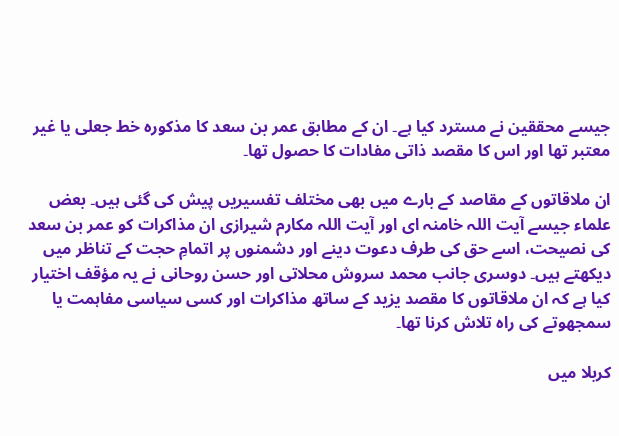جیسے محققین نے مسترد کیا ہے۔ ان کے مطابق عمر بن سعد کا مذکورہ خط جعلی یا غیر معتبر تھا اور اس کا مقصد ذاتی مفادات کا حصول تھا۔

ان ملاقاتوں کے مقاصد کے بارے میں بھی مختلف تفسیریں پیش کی گئی ہیں۔ بعض علماء جیسے آیت اللہ خامنہ ای اور آیت اللہ مکارم شیرازی ان مذاکرات کو عمر بن سعد کی نصیحت، اسے حق کی طرف دعوت دینے اور دشمنوں پر اتمامِ حجت کے تناظر میں دیکھتے ہیں۔ دوسری جانب محمد سروش محلاتی اور حسن روحانی نے یہ مؤقف اختیار کیا ہے کہ ان ملاقاتوں کا مقصد یزید کے ساتھ مذاکرات اور کسی سیاسی مفاہمت یا سمجھوتے کی راہ تلاش کرنا تھا۔

کربلا میں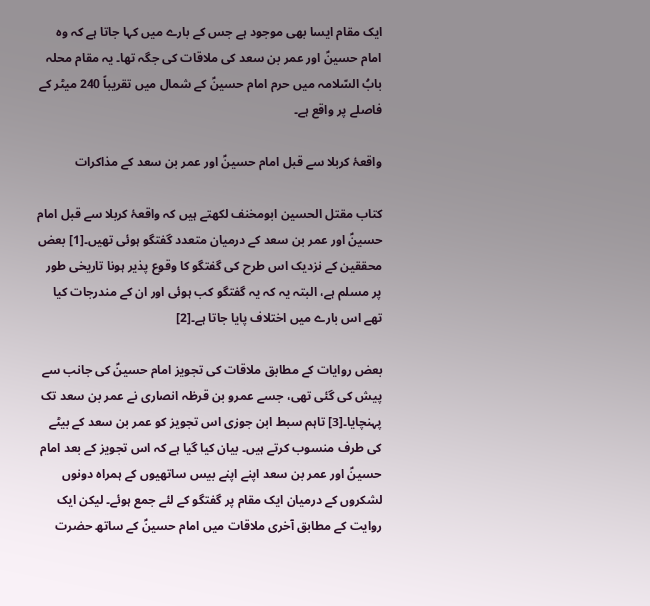ایک مقام ایسا بھی موجود ہے جس کے بارے میں کہا جاتا ہے کہ وہ امام حسینؑ اور عمر بن سعد کی ملاقات کی جگہ تھا۔ یہ مقام محلہ بابُ السّلامہ میں حرم امام حسینؑ کے شمال میں تقریباً 240 میٹر کے فاصلے پر واقع ہے۔

واقعۂ کربلا سے قبل امام حسینؑ اور عمر بن سعد کے مذاکرات

کتاب مقتل الحسین ابومخنف لکھتے ہیں کہ واقعۂ کربلا سے قبل امام حسینؑ اور عمر بن سعد کے درمیان متعدد گفتگو ہوئی تھیں۔[1] بعض محققین کے نزدیک اس طرح کی گفتگو کا وقوع پذیر ہونا تاریخی طور پر مسلم ہے، البتہ یہ کہ یہ گفتگو کب ہوئی اور ان کے مندرجات کیا تھے اس بارے میں اختلاف پایا جاتا ہے۔[2]

بعض روایات کے مطابق ملاقات کی تجویز امام حسینؑ کی جانب سے پیش کی گئی تھی، جسے عمرو بن قرظہ انصاری نے عمر بن سعد تک پہنچایا۔[3] تاہم سبط ابن جوزی اس تجویز کو عمر بن سعد کے بیٹے کی طرف منسوب کرتے ہیں۔ بیان کیا گیا ہے کہ اس تجویز کے بعد امام حسینؑ اور عمر بن سعد اپنے اپنے بیس ساتھیوں کے ہمراہ دونوں لشکروں کے درمیان ایک مقام پر گفتگو کے لئے جمع ہوئے۔ لیکن ایک روایت کے مطابق آخری ملاقات میں امام حسینؑ کے ساتھ حضرت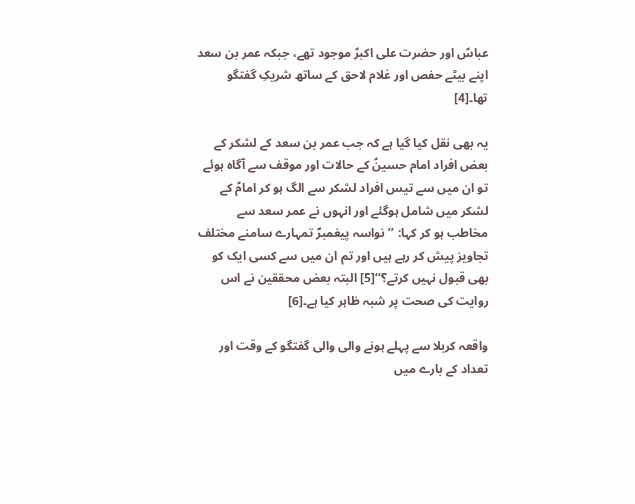عباسؑ اور حضرت علی اکبرؑ موجود تھے، جبکہ عمر بن سعد اپنے بیٹے حفص اور غلام لاحق کے ساتھ شریکِ گفتگو تھا۔[4]

یہ بھی نقل کیا گیا ہے کہ جب عمر بن سعد کے لشکر کے بعض افراد امام حسینؑ کے حالات اور موقف سے آگاہ ہوئے تو ان میں سے تیس افراد لشکر سے الگ ہو کر امامؑ کے لشکر میں شامل ہوگئے اور انہوں نے عمر سعد سے مخاطب ہو کر کہا: ’’نواسہ پیغمبرؐ تمہارے سامنے مختلف تجاویز پیش کر رہے ہیں اور تم ان میں سے کسی ایک کو بھی قبول نہیں کرتے؟‘‘[5] البتہ بعض محققین نے اس روایت کی صحت پر شبہ ظاہر کیا ہے۔[6]

واقعہ کربلا سے پہلے ہونے والی والی گفتگو کے وقت اور تعداد کے بارے میں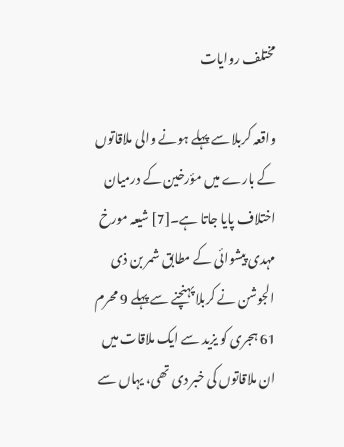مختلف روایات

واقعہ کربلا سے پہلے ہونے والی ملاقاتوں کے بارے میں مؤرخین کے درمیان اختلاف پایا جاتا ہے۔[7] شیعہ مورخ مہدی پیشوائی کے مطابق شمر بن ذی الجوشن نے کربلا پہنچنے سے پہلے 9 محرم 61 ہجری کو یزید سے ایک ملاقات میں ان ملاقاتوں کی خبر دی تھی، یہاں سے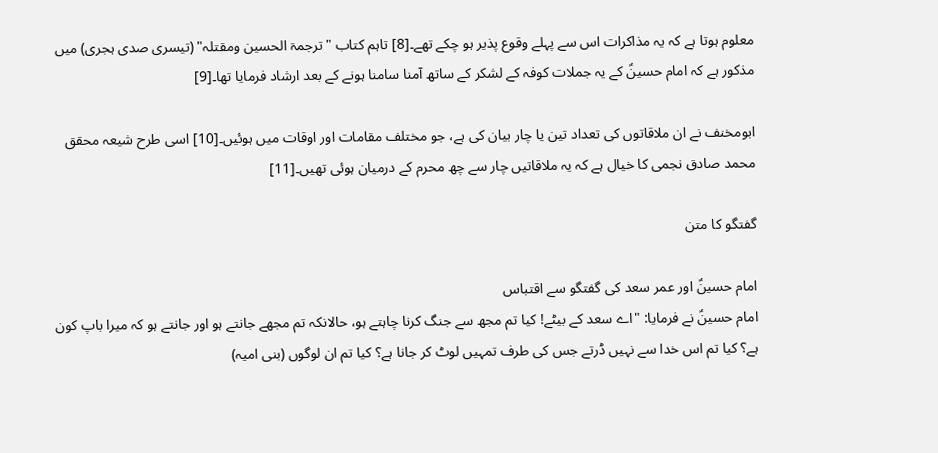معلوم ہوتا ہے کہ یہ مذاکرات اس سے پہلے وقوع پذیر ہو چکے تھے۔[8] تاہم کتاب "ترجمۃ الحسین ومقتلہ" (تیسری صدی ہجری) میں مذکور ہے کہ امام حسینؑ کے یہ جملات کوفہ کے لشکر کے ساتھ آمنا سامنا ہونے کے بعد ارشاد فرمایا تھا۔[9]

ابومخنف نے ان ملاقاتوں کی تعداد تین یا چار بیان کی ہے، جو مختلف مقامات اور اوقات میں ہوئیں۔[10] اسی طرح شیعہ محقق محمد صادق نجمی کا خیال ہے کہ یہ ملاقاتیں چار سے چھ محرم کے درمیان ہوئی تھیں۔[11]

گفتگو کا متن

امام حسینؑ اور عمر سعد کی گفتگو سے اقتباس
امام حسینؑ نے فرمایا: "اے سعد کے بیٹے! کیا تم مجھ سے جنگ کرنا چاہتے ہو، حالانکہ تم مجھے جانتے ہو اور جانتے ہو کہ میرا باپ کون ہے؟ کیا تم اس خدا سے نہیں ڈرتے جس کی طرف تمہیں لوٹ کر جانا ہے؟ کیا تم ان لوگوں (بنی امیہ)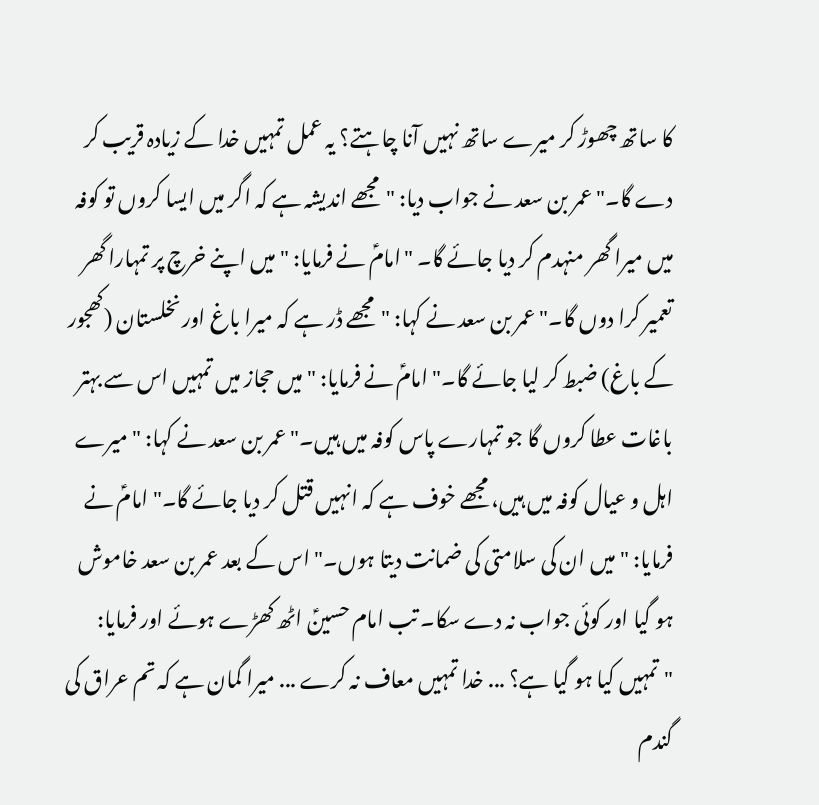کا ساتھ چھوڑ کر میرے ساتھ نہیں آنا چاہتے؟ یہ عمل تمہیں خدا کے زیادہ قریب کر دے گا۔"عمر بن سعد نے جواب دیا: "مجھے اندیشہ ہے کہ اگر میں ایسا کروں تو کوفہ میں میرا گھر منہدم کر دیا جائے گا۔ "امامؑ نے فرمایا: "میں اپنے خرچ پر تمہارا گھر تعمیر کرا دوں گا۔" عمر بن سعد نے کہا: "مجھے ڈر ہے کہ میرا باغ اور نخلستان (کھجور کے باغ) ضبط کر لیا جائے گا۔" امامؑ نے فرمایا: "میں حجاز میں تمہیں اس سے بہتر باغات عطا کروں گا جو تمہارے پاس کوفہ میں ہیں۔" عمر بن سعد نے کہا: "میرے اہل و عیال کوفہ میں ہیں، مجھے خوف ہے کہ انہیں قتل کر دیا جائے گا۔" امامؑ نے فرمایا: "میں ان کی سلامتی کی ضمانت دیتا ہوں۔" اس کے بعد عمر بن سعد خاموش ہو گیا اور کوئی جواب نہ دے سکا۔ تب امام حسینؑ اٹھ کھڑے ہوئے اور فرمایا: "تمہیں کیا ہو گیا ہے؟ ... خدا تمہیں معاف نہ کرے ... میرا گمان ہے کہ تم عراق کی گندم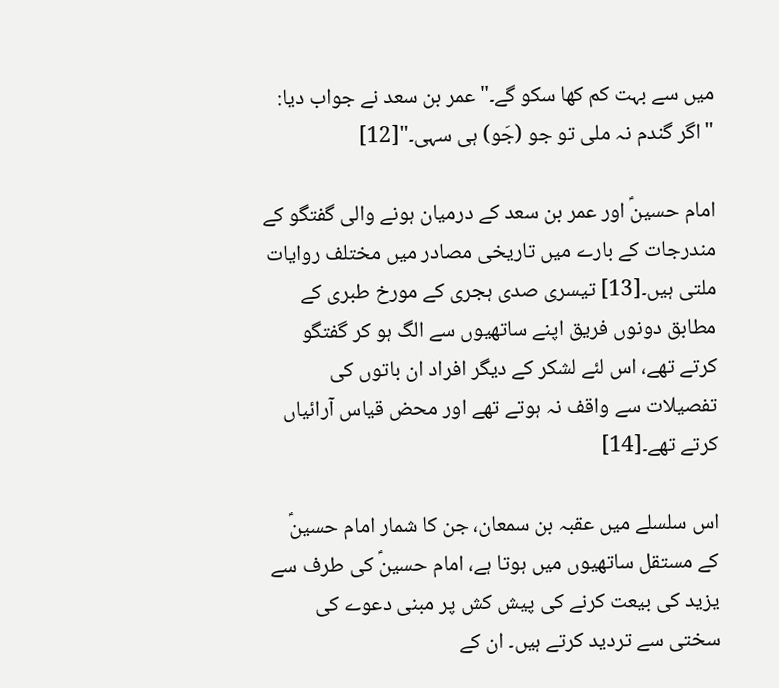میں سے بہت کم کھا سکو گے۔" عمر بن سعد نے جواب دیا: "اگر گندم نہ ملی تو جو (جَو) ہی سہی۔"[12]

امام حسینؑ اور عمر بن سعد کے درمیان ہونے والی گفتگو کے مندرجات کے بارے میں تاریخی مصادر میں مختلف روایات ملتی ہیں۔[13] تیسری صدی ہجری کے مورخ طبری کے مطابق دونوں فریق اپنے ساتھیوں سے الگ ہو کر گفتگو کرتے تھے، اس لئے لشکر کے دیگر افراد ان باتوں کی تفصیلات سے واقف نہ ہوتے تھے اور محض قیاس آرائیاں کرتے تھے۔[14]

اس سلسلے میں عقبہ بن سمعان، جن کا شمار امام حسینؑ کے مستقل ساتھیوں میں ہوتا ہے، امام حسینؑ کی طرف سے یزید کی بیعت کرنے کی پیش کش پر مبنی دعوے کی سختی سے تردید کرتے ہیں۔ ان کے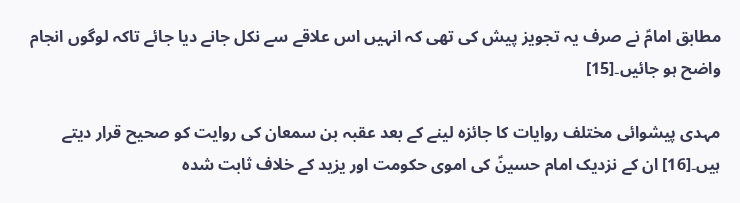مطابق امامؑ نے صرف یہ تجویز پیش کی تھی کہ انہیں اس علاقے سے نکل جانے دیا جائے تاکہ لوگوں انجام واضح ہو جائیں۔[15]

مہدی پیشوائی مختلف روایات کا جائزہ لینے کے بعد عقبہ بن سمعان کی روایت کو صحیح قرار دیتے ہیں۔[16] ان کے نزدیک امام حسینؑ کی اموی حکومت اور یزید کے خلاف ثابت شدہ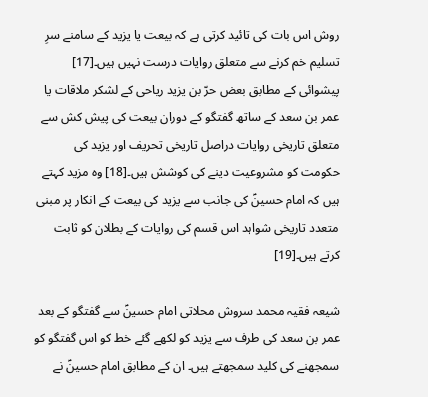روش اس بات کی تائید کرتی ہے کہ بیعت یا یزید کے سامنے سرِ تسلیم خم کرنے سے متعلق روایات درست نہیں ہیں۔[17] پیشوائی کے مطابق بعض حرّ بن یزید ریاحی کے لشکر ملاقات یا عمر بن سعد کے ساتھ گفتگو کے دوران بیعت کی پیش کش سے متعلق تاریخی روایات دراصل تاریخی تحریف اور یزید کی حکومت کو مشروعیت دینے کی کوشش ہیں۔[18] وہ مزید کہتے ہیں کہ امام حسینؑ کی جانب سے یزید کی بیعت کے انکار پر مبنی متعدد تاریخی شواہد اس قسم کی روایات کے بطلان کو ثابت کرتے ہیں۔[19]

شیعہ فقیہ محمد سروش محلاتی امام حسینؑ سے گفتگو کے بعد عمر بن سعد کی طرف سے یزید کو لکھے گئے خط کو اس گفتگو کو سمجھنے کی کلید سمجھتے ہیں۔ ان کے مطابق امام حسینؑ نے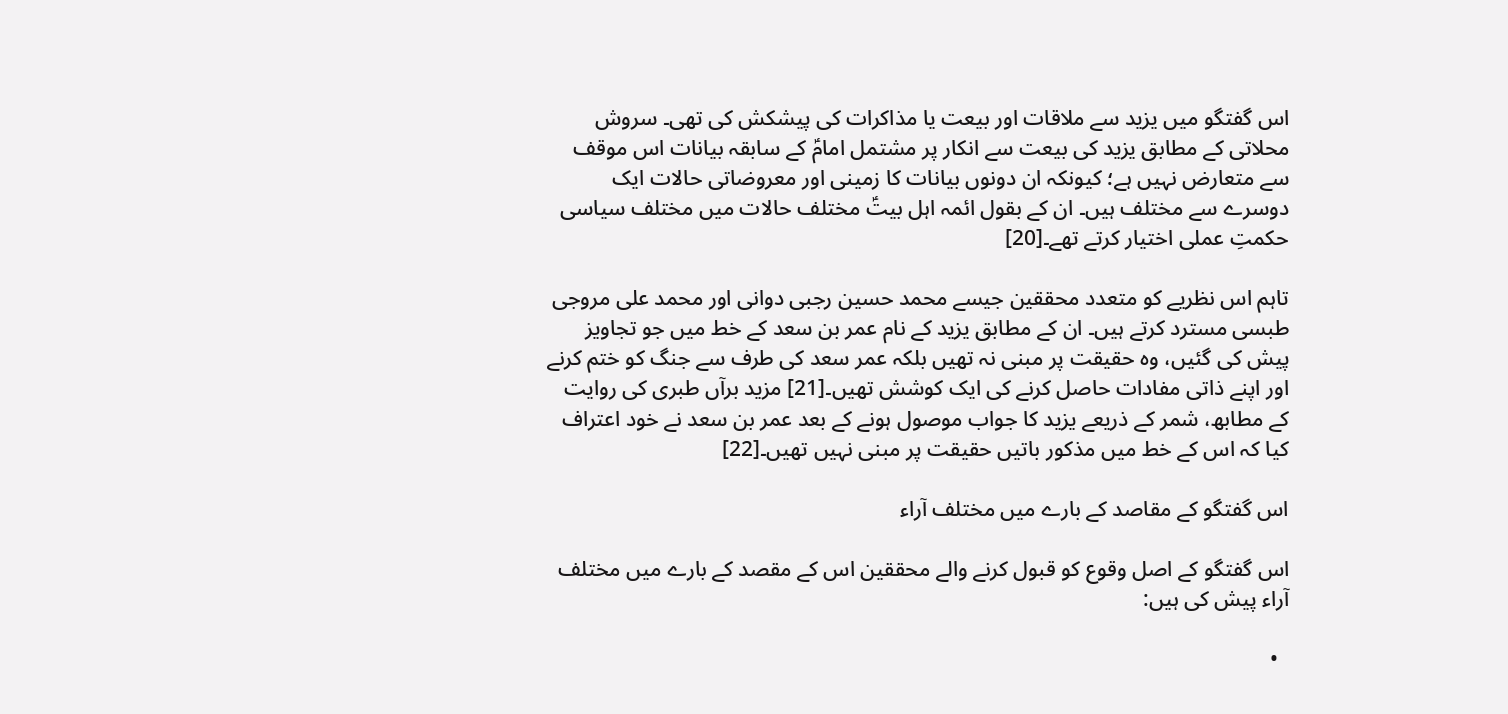اس گفتگو میں یزید سے ملاقات اور بیعت یا مذاکرات کی پیشکش کی تھی۔ سروش محلاتی کے مطابق یزید کی بیعت سے انکار پر مشتمل امامؑ کے سابقہ بیانات اس موقف سے متعارض نہیں ہے؛ کیونکہ ان دونوں بیانات کا زمینی اور معروضاتی حالات ایک دوسرے سے مختلف ہیں۔ ان کے بقول ائمہ اہل بیتؑ مختلف حالات میں مختلف سیاسی حکمتِ عملی اختیار کرتے تھے۔[20]

تاہم اس نظریے کو متعدد محققین جیسے محمد حسین رجبی دوانی اور محمد علی مروجی طبسی مسترد کرتے ہیں۔ ان کے مطابق یزید کے نام عمر بن سعد کے خط میں جو تجاویز پیش کی گئیں، وہ حقیقت پر مبنی نہ تھیں بلکہ عمر سعد کی طرف سے جنگ کو ختم کرنے اور اپنے ذاتی مفادات حاصل کرنے کی ایک کوشش تھیں۔[21] مزید برآں طبری کی روایت کے مطابھ، شمر کے ذریعے یزید کا جواب موصول ہونے کے بعد عمر بن سعد نے خود اعتراف کیا کہ اس کے خط میں مذکور باتیں حقیقت پر مبنی نہیں تھیں۔[22]

اس گفتگو کے مقاصد کے بارے میں مختلف آراء

اس گفتگو کے اصل وقوع کو قبول کرنے والے محققین اس کے مقصد کے بارے میں مختلف آراء پیش کی ہیں:

  •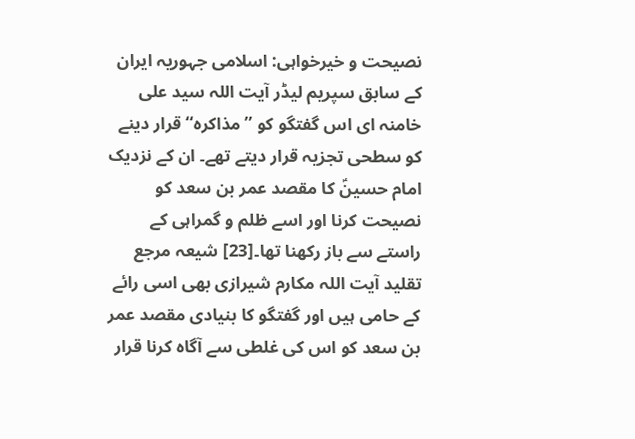نصیحت و خیرخواہی: اسلامی جہوریہ ایران کے سابق سپریم لیڈر آیت اللہ سید علی خامنہ ای اس گفتگو کو ’’مذاکرہ‘‘ قرار دینے کو سطحی تجزیہ قرار دیتے تھے۔ ان کے نزدیک امام حسینؑ کا مقصد عمر بن سعد کو نصیحت کرنا اور اسے ظلم و گمراہی کے راستے سے باز رکھنا تھا۔[23] شیعہ مرجع تقلید آیت اللہ مکارم شیرازی بھی اسی رائے کے حامی ہیں اور گفتگو کا بنیادی مقصد عمر بن سعد کو اس کی غلطی سے آگاہ کرنا قرار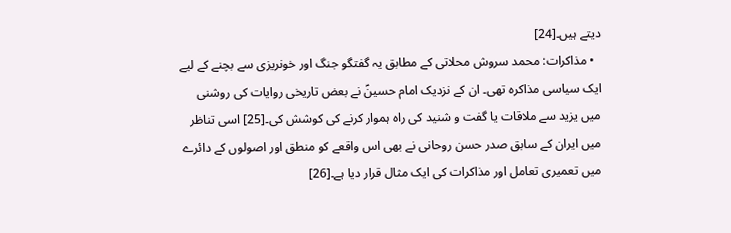دیتے ہیں۔[24]
  • مذاکرات: محمد سروش محلاتی کے مطابق یہ گفتگو جنگ اور خونریزی سے بچنے کے لیے ایک سیاسی مذاکرہ تھی۔ ان کے نزدیک امام حسینؑ نے بعض تاریخی روایات کی روشنی میں یزید سے ملاقات یا گفت و شنید کی راہ ہموار کرنے کی کوشش کی۔[25] اسی تناظر میں ایران کے سابق صدر حسن روحانی نے بھی اس واقعے کو منطق اور اصولوں کے دائرے میں تعمیری تعامل اور مذاکرات کی ایک مثال قرار دیا ہے۔[26]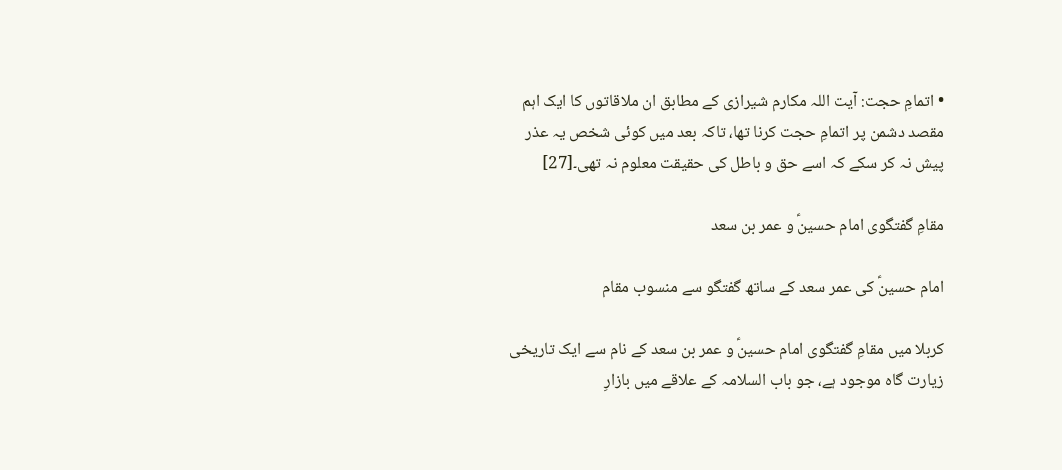• اتمامِ حجت: آیت اللہ مکارم شیرازی کے مطابق ان ملاقاتوں کا ایک اہم مقصد دشمن پر اتمامِ حجت کرنا تھا، تاکہ بعد میں کوئی شخص یہ عذر پیش نہ کر سکے کہ اسے حق و باطل کی حقیقت معلوم نہ تھی۔[27]

مقامِ گفتگوی امام حسینؑ و عمر بن سعد

امام حسینؑ کی عمر سعد کے ساتھ گفتگو سے منسوب مقام

کربلا میں مقامِ گفتگوی امام حسینؑ و عمر بن سعد کے نام سے ایک تاریخی زیارت گاہ موجود ہے، جو باب السلامہ کے علاقے میں بازارِ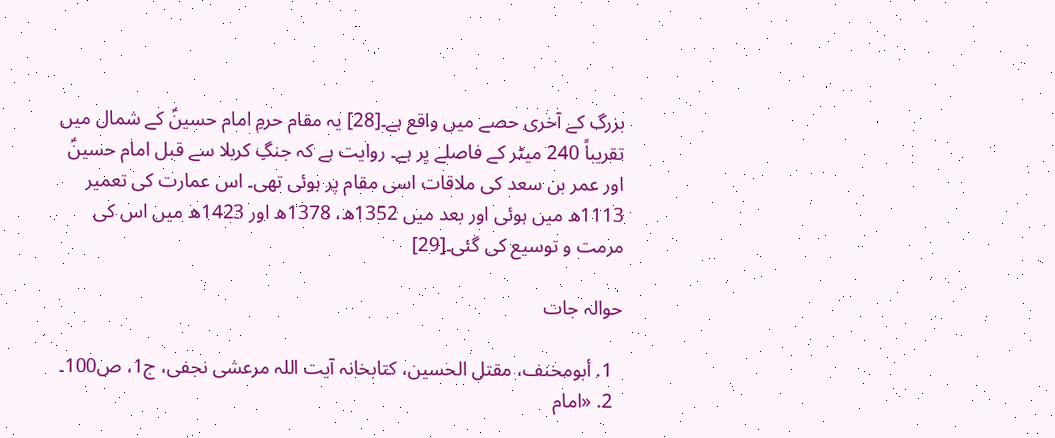بزرگ کے آخری حصے میں واقع ہے۔[28] یہ مقام حرمِ امام حسینؑ کے شمال میں تقریباً 240 میٹر کے فاصلے پر ہے۔ روایت ہے کہ جنگِ کربلا سے قبل امام حسینؑ اور عمر بن سعد کی ملاقات اسی مقام پر ہوئی تھی۔ اس عمارت کی تعمیر 1113ھ میں ہوئی اور بعد میں 1352ھ، 1378ھ اور 1423ھ میں اس کی مرمت و توسیع کی گئی۔[29]

حوالہ جات

  1. أبومخنف، مقتل الحسین، کتابخانہ آیت اللہ مرعشی نجفی، ج1، ص100۔
  2. «امام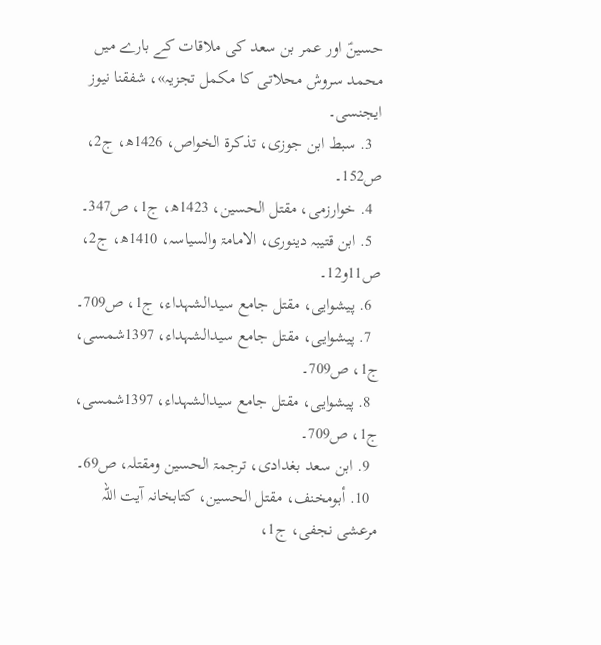حسینؑ اور عمر بن سعد کی ملاقات کے بارے میں محمد سروش محلاتی کا مکمل تجزیہ»، شفقنا نیوز ایجنسی۔
  3. سبط ابن جوزی، تذکرۃ الخواص، 1426ھ، ج2، ص152۔
  4. خوارزمی، مقتل الحسین، 1423ھ، ج1، ص347۔
  5. ابن قتیبہ دینوری، الامامۃ والسیاسہ، 1410ھ، ج2، ص11و12۔
  6. پیشوایی، مقتل جامع سیدالشہداء، ج1، ص709۔
  7. پیشوایی، مقتل جامع سیدالشہداء، 1397شمسی، ج1، ص709۔
  8. پیشوایی، مقتل جامع سیدالشہداء، 1397شمسی، ج1، ص709۔
  9. ابن سعد بغدادی، ترجمۃ الحسین ومقتلہ، ص69۔
  10. أبومخنف، مقتل الحسین، کتابخانہ آیت اللہ مرعشی نجفی، ج1،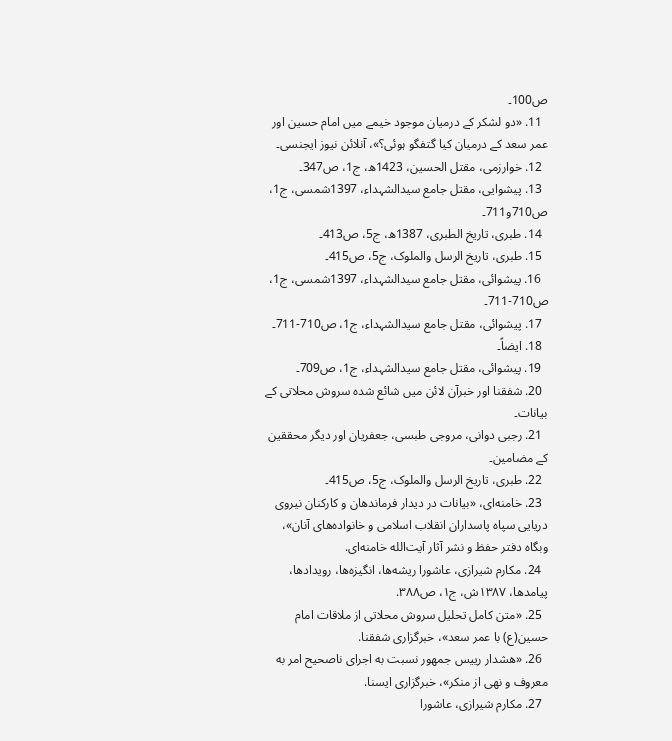ص100۔
  11. «دو لشکر کے درمیان موجود خیمے میں امام حسین اور عمر سعد کے درمیان کیا گتفگو ہوئی؟»، آنلائن نیوز ایجنسی۔
  12. خوارزمی، مقتل الحسین، 1423ھ، ج1، ص347۔
  13. پیشوایی، مقتل جامع سیدالشہداء، 1397شمسی، ج1، ص710و711۔
  14. طبری، تاریخ الطبری، ‍1387ھ، ج5، ص413۔
  15. طبری، تاریخ الرسل والملوک، ج5، ص415۔
  16. پیشوائی، مقتل جامع سیدالشہداء، 1397شمسی، ج1، ص710-711۔
  17. پیشوائی، مقتل جامع سیدالشہداء، ج1، ص710-711۔
  18. ایضاً۔
  19. پیشوائی، مقتل جامع سیدالشہداء، ج1، ص709۔
  20. شفقنا اور خبرآن لائن میں شائع شدہ سروش محلاتی کے بیانات۔
  21. رجبی دوانی، مروجی طبسی، جعفریان اور دیگر محققین کے مضامین۔
  22. طبری، تاریخ الرسل والملوک، ج5، ص415۔
  23. خامنه‌ای، «بیانات در دیدار فرماندهان و کارکنان نیروی دریایی سپاه پاسداران انقلاب اسلامی و خانواده‌های آنان»، وبگاه دفتر حفظ و نشر آثار آیت‌الله خامنه‌ای.
  24. مکارم شیرازی، عاشورا ريشه‌ها، انگيزه‌ها، رويدادها، پيامدها، ۱۳۸۷ش، ج۱، ص۳۸۸.
  25. «متن کامل تحلیل سروش محلاتی از ملاقات امام حسین(ع) با عمر سعد»، خبرگزاری شفقنا.
  26. «هشدار رییس جمهور نسبت به اجرای ناصحیح امر به معروف و نهی از منکر»، خبرگزاری ایسنا.
  27. مکارم شیرازی، عاشورا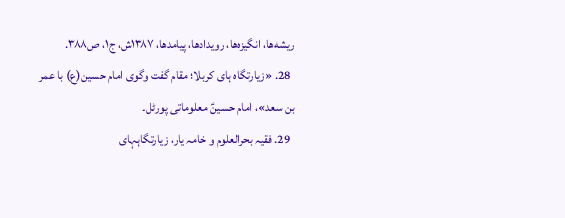ريشه‌ها، انگيزه‌ها، رويدادها، پيامدها، ۱۳۸۷ش، ج۱، ص۳۸۸.
  28. «زیارتگاہ ہای کربلا؛ مقام گفت وگوی امام حسین(ع) با عمر بن سعد»، امام حسینؑ معلوماتی پورٹل۔
  29. فقیہ بحرالعلوم و خامہ یار، زيارتگاہہاى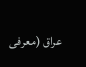عراق (معرفى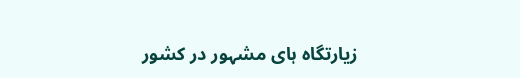زيارتگاہ ہاى مشہور در كشور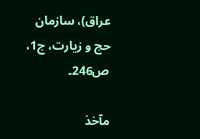عراق)، سازمان حج و زیارت، ج1، ص246۔

مآخذ